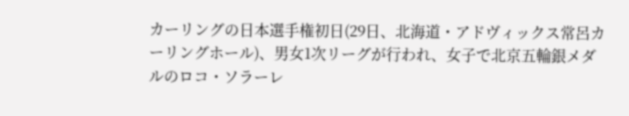カーリングの日本選手権初日(29日、北海道・アドヴィックス常呂カーリングホール)、男女1次リーグが行われ、女子で北京五輪銀メダルのロコ・ソラーレ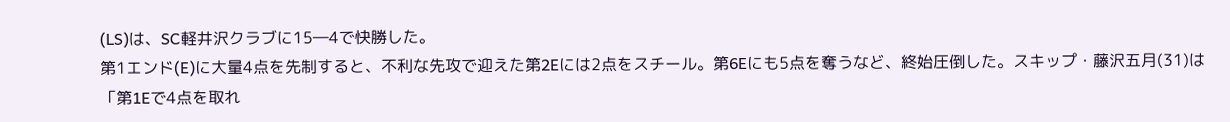(LS)は、SC軽井沢クラブに15―4で快勝した。
第1エンド(E)に大量4点を先制すると、不利な先攻で迎えた第2Eには2点をスチール。第6Eにも5点を奪うなど、終始圧倒した。スキップ・藤沢五月(31)は「第1Eで4点を取れ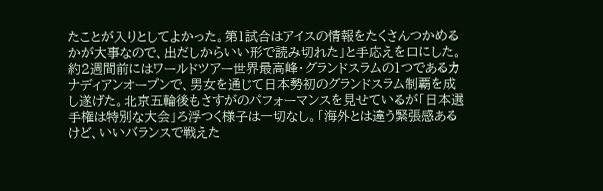たことが入りとしてよかった。第1試合はアイスの情報をたくさんつかめるかが大事なので、出だしからいい形で読み切れた」と手応えを口にした。
約2週間前にはワールドツアー世界最高峰・グランドスラムの1つであるカナディアンオープンで、男女を通じて日本勢初のグランドスラム制覇を成し遂げた。北京五輪後もさすがのパフォーマンスを見せているが「日本選手権は特別な大会」ろ浮つく様子は一切なし。「海外とは違う緊張感あるけど、いいバランスで戦えた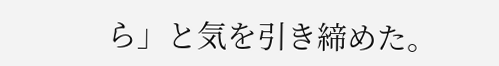ら」と気を引き締めた。